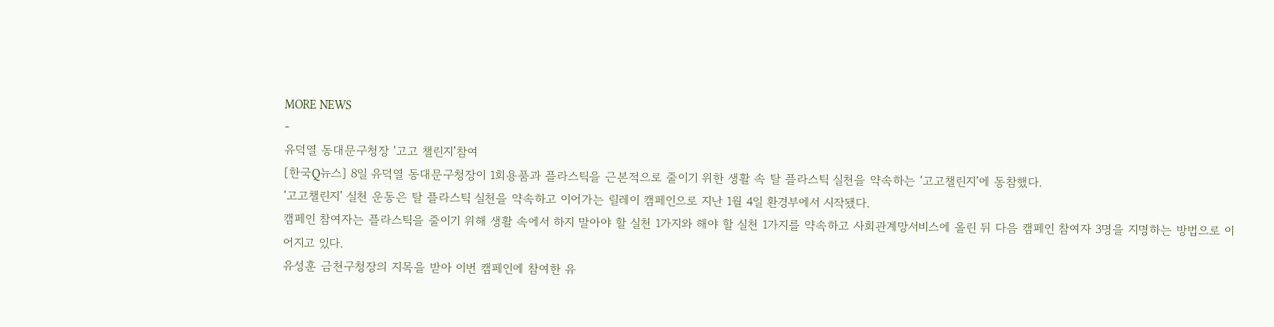MORE NEWS
-
유덕열 동대문구청장 ‘고고 챌린지’참여
[한국Q뉴스] 8일 유덕열 동대문구청장이 1회용품과 플라스틱을 근본적으로 줄이기 위한 생활 속 탈 플라스틱 실천을 약속하는 ‘고고챌린지’에 동참했다.
‘고고챌린지’ 실천 운동은 탈 플라스틱 실천을 약속하고 이어가는 릴레이 캠페인으로 지난 1월 4일 환경부에서 시작됐다.
캠페인 참여자는 플라스틱을 줄이기 위해 생활 속에서 하지 말아야 할 실천 1가지와 해야 할 실천 1가지를 약속하고 사회관계망서비스에 올린 뒤 다음 캠페인 참여자 3명을 지명하는 방법으로 이어지고 있다.
유성훈 금천구청장의 지목을 받아 이번 캠페인에 참여한 유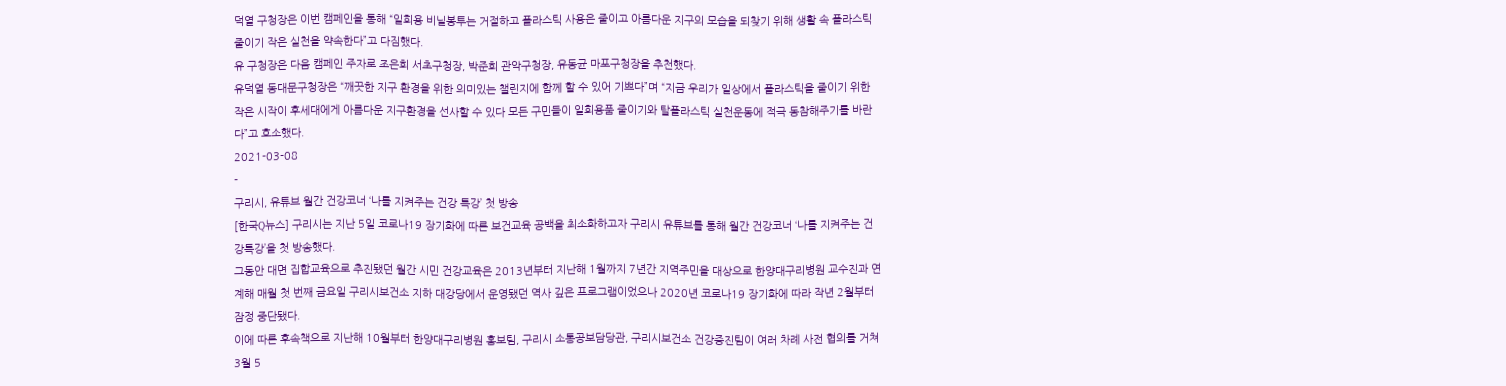덕열 구청장은 이번 캠페인을 통해 “일회용 비닐봉투는 거절하고 플라스틱 사용은 줄이고 아름다운 지구의 모습을 되찾기 위해 생활 속 플라스틱 줄이기 작은 실천을 약속한다”고 다짐했다.
유 구청장은 다음 캠페인 주자로 조은희 서초구청장, 박준희 관악구청장, 유동균 마포구청장을 추천했다.
유덕열 동대문구청장은 “깨끗한 지구 환경을 위한 의미있는 챌린지에 함께 할 수 있어 기쁘다”며 “지금 우리가 일상에서 플라스틱을 줄이기 위한 작은 시작이 후세대에게 아름다운 지구환경을 선사할 수 있다 모든 구민들이 일회용품 줄이기와 탈플라스틱 실천운동에 적극 동참해주기를 바란다”고 호소했다.
2021-03-08
-
구리시, 유튜브 월간 건강코너 ‘나를 지켜주는 건강 특강’ 첫 방송
[한국Q뉴스] 구리시는 지난 5일 코로나19 장기화에 따른 보건교육 공백을 최소화하고자 구리시 유튜브를 통해 월간 건강코너 ‘나를 지켜주는 건강특강’을 첫 방송했다.
그동안 대면 집합교육으로 추진됐던 월간 시민 건강교육은 2013년부터 지난해 1월까지 7년간 지역주민을 대상으로 한양대구리병원 교수진과 연계해 매월 첫 번째 금요일 구리시보건소 지하 대강당에서 운영됐던 역사 깊은 프로그램이었으나 2020년 코로나19 장기화에 따라 작년 2월부터 잠정 중단됐다.
이에 따른 후속책으로 지난해 10월부터 한양대구리병원 홍보팀, 구리시 소통공보담당관, 구리시보건소 건강증진팀이 여러 차례 사전 협의를 거쳐 3월 5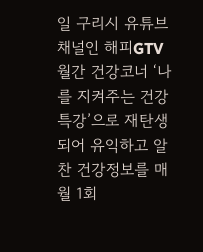일 구리시 유튜브 채널인 해피GTV 월간 건강코너 ‘나를 지켜주는 건강특강’으로 재탄생되어 유익하고 알찬 건강정보를 매월 1회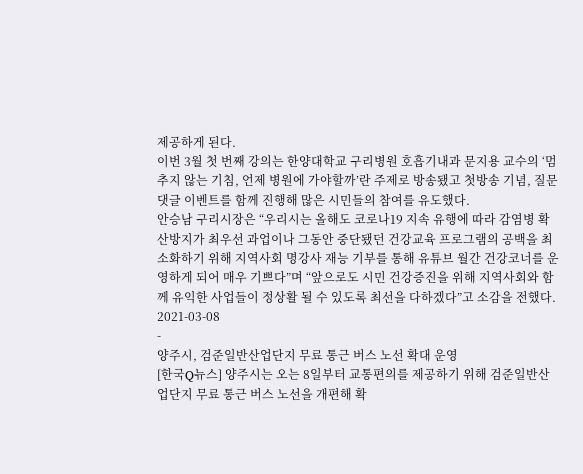제공하게 된다.
이번 3월 첫 번째 강의는 한양대학교 구리병원 호흡기내과 문지용 교수의 ‘멈추지 않는 기침, 언제 병원에 가야할까’란 주제로 방송됐고 첫방송 기념, 질문 댓글 이벤트를 함께 진행해 많은 시민들의 참여를 유도했다.
안승남 구리시장은 “우리시는 올해도 코로나19 지속 유행에 따라 감염병 확산방지가 최우선 과업이나 그동안 중단됐던 건강교육 프로그램의 공백을 최소화하기 위해 지역사회 명강사 재능 기부를 통해 유튜브 월간 건강코너를 운영하게 되어 매우 기쁘다”며 “앞으로도 시민 건강증진을 위해 지역사회와 함께 유익한 사업들이 정상활 될 수 있도록 최선을 다하겠다”고 소감을 전했다.
2021-03-08
-
양주시, 검준일반산업단지 무료 통근 버스 노선 확대 운영
[한국Q뉴스] 양주시는 오는 8일부터 교통편의를 제공하기 위해 검준일반산업단지 무료 통근 버스 노선을 개편해 확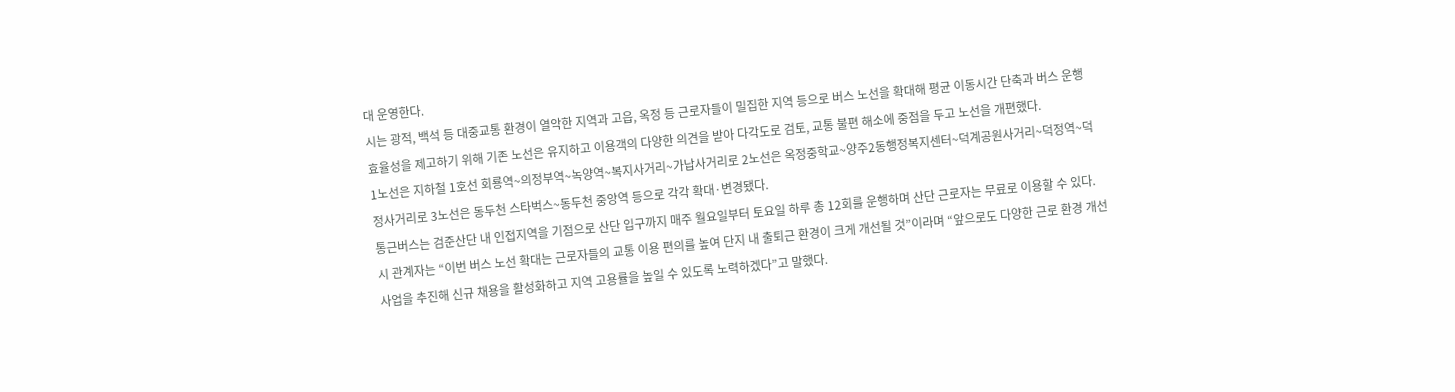대 운영한다.
시는 광적, 백석 등 대중교통 환경이 열악한 지역과 고읍, 옥정 등 근로자들이 밀집한 지역 등으로 버스 노선을 확대해 평균 이동시간 단축과 버스 운행 효율성을 제고하기 위해 기존 노선은 유지하고 이용객의 다양한 의견을 받아 다각도로 검토, 교통 불편 해소에 중점을 두고 노선을 개편했다.
1노선은 지하철 1호선 회룡역~의정부역~녹양역~복지사거리~가납사거리로 2노선은 옥정중학교~양주2동행정복지센터~덕계공원사거리~덕정역~덕정사거리로 3노선은 동두천 스타벅스~동두천 중앙역 등으로 각각 확대·변경됐다.
통근버스는 검준산단 내 인접지역을 기점으로 산단 입구까지 매주 월요일부터 토요일 하루 총 12회를 운행하며 산단 근로자는 무료로 이용할 수 있다.
시 관계자는 “이번 버스 노선 확대는 근로자들의 교통 이용 편의를 높여 단지 내 출퇴근 환경이 크게 개선될 것”이라며 “앞으로도 다양한 근로 환경 개선 사업을 추진해 신규 채용을 활성화하고 지역 고용률을 높일 수 있도록 노력하겠다”고 말했다.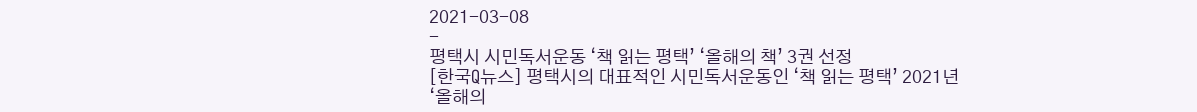2021-03-08
-
평택시 시민독서운동 ‘책 읽는 평택’ ‘올해의 책’ 3권 선정
[한국Q뉴스] 평택시의 대표적인 시민독서운동인 ‘책 읽는 평택’ 2021년 ‘올해의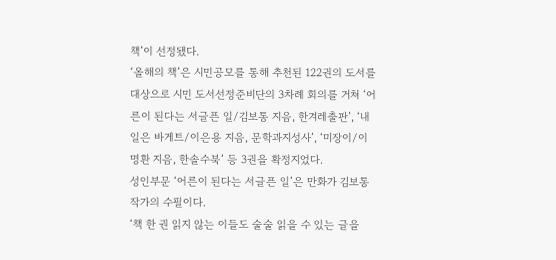책’이 선정됐다.
‘올해의 책’은 시민공모를 통해 추천된 122권의 도서를 대상으로 시민 도서선정준비단의 3차례 회의를 거쳐 ‘어른이 된다는 서글픈 일/김보통 지음, 한겨레출판’, ‘내일은 바게트/이은용 지음, 문학과지성사’, ‘미장이/이명환 지음, 한솔수북’ 등 3권을 확정지었다.
성인부문 ‘어른이 된다는 서글픈 일’은 만화가 김보통 작가의 수필이다.
‘책 한 권 읽지 않는 이들도 술술 읽을 수 있는 글을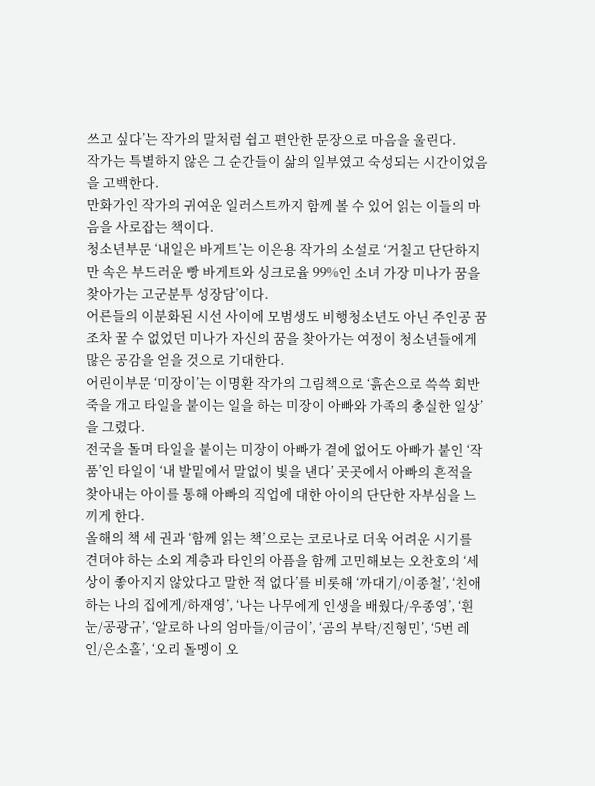쓰고 싶다’는 작가의 말처럼 쉽고 편안한 문장으로 마음을 울린다.
작가는 특별하지 않은 그 순간들이 삶의 일부였고 숙성되는 시간이었음을 고백한다.
만화가인 작가의 귀여운 일러스트까지 함께 볼 수 있어 읽는 이들의 마음을 사로잡는 책이다.
청소년부문 ‘내일은 바게트’는 이은용 작가의 소설로 ‘거칠고 단단하지만 속은 부드러운 빵 바게트와 싱크로율 99%인 소녀 가장 미나가 꿈을 찾아가는 고군분투 성장담’이다.
어른들의 이분화된 시선 사이에 모범생도 비행청소년도 아닌 주인공 꿈조차 꿀 수 없었던 미나가 자신의 꿈을 찾아가는 여정이 청소년들에게 많은 공감을 얻을 것으로 기대한다.
어린이부문 ‘미장이’는 이명환 작가의 그림책으로 ‘흙손으로 쓱쓱 회반죽을 개고 타일을 붙이는 일을 하는 미장이 아빠와 가족의 충실한 일상’을 그렸다.
전국을 돌며 타일을 붙이는 미장이 아빠가 곁에 없어도 아빠가 붙인 ‘작품’인 타일이 ‘내 발밑에서 말없이 빛을 낸다’ 곳곳에서 아빠의 흔적을 찾아내는 아이를 통해 아빠의 직업에 대한 아이의 단단한 자부심을 느끼게 한다.
올해의 책 세 권과 ‘함께 읽는 책’으로는 코로나로 더욱 어려운 시기를 견뎌야 하는 소외 계층과 타인의 아픔을 함께 고민해보는 오찬호의 ‘세상이 좋아지지 않았다고 말한 적 없다’를 비롯해 ‘까대기/이종철’, ‘친애하는 나의 집에게/하재영’, ‘나는 나무에게 인생을 배웠다/우종영’, ‘흰눈/공광규’, ‘알로하 나의 엄마들/이금이’, ‘곰의 부탁/진형민’, ‘5번 레인/은소홀’, ‘오리 돌멩이 오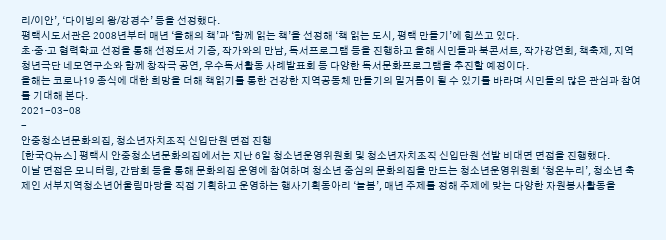리/이안’, ‘다이빙의 왕/강경수’ 등을 선정했다.
평택시도서관은 2008년부터 매년 ‘올해의 책’과 ‘함께 읽는 책’을 선정해 ‘책 읽는 도시, 평택 만들기’에 힘쓰고 있다.
초·중·고 협력학교 선정을 통해 선정도서 기증, 작가와의 만남, 독서프로그램 등을 진행하고 올해 시민들과 북콘서트, 작가강연회, 책축제, 지역 청년극단 네모연구소와 함께 창작극 공연, 우수독서활동 사례발표회 등 다양한 독서문화프로그램을 추진할 예정이다.
올해는 코로나19 종식에 대한 희망을 더해 책읽기를 통한 건강한 지역공동체 만들기의 밑거름이 될 수 있기를 바라며 시민들의 많은 관심과 참여를 기대해 본다.
2021-03-08
-
안중청소년문화의집, 청소년자치조직 신입단원 면접 진행
[한국Q뉴스] 평택시 안중청소년문화의집에서는 지난 6일 청소년운영위원회 및 청소년자치조직 신입단원 선발 비대면 면접을 진행했다.
이날 면접은 모니터링, 간담회 등을 통해 문화의집 운영에 참여하며 청소년 중심의 문화의집을 만드는 청소년운영위원회 ‘청온누리’, 청소년 축제인 서부지역청소년어울림마당을 직접 기획하고 운영하는 행사기획동아리 ‘늘봄’, 매년 주제를 정해 주제에 맞는 다양한 자원봉사활동을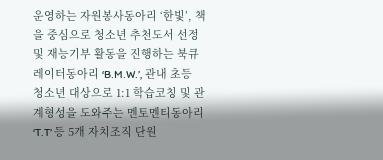운영하는 자원봉사동아리 ‘한빛’, 책을 중심으로 청소년 추천도서 선정 및 재능기부 활동을 진행하는 북큐레이터동아리 ‘B.M.W.’, 관내 초등 청소년 대상으로 1:1 학습코칭 및 관계형성을 도와주는 멘토멘티동아리 ‘T.T’ 등 5개 자치조직 단원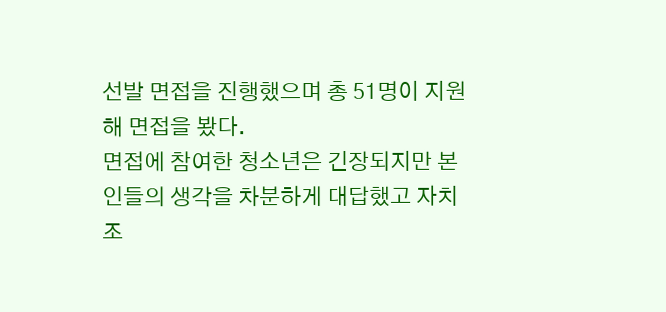선발 면접을 진행했으며 총 51명이 지원해 면접을 봤다.
면접에 참여한 청소년은 긴장되지만 본인들의 생각을 차분하게 대답했고 자치조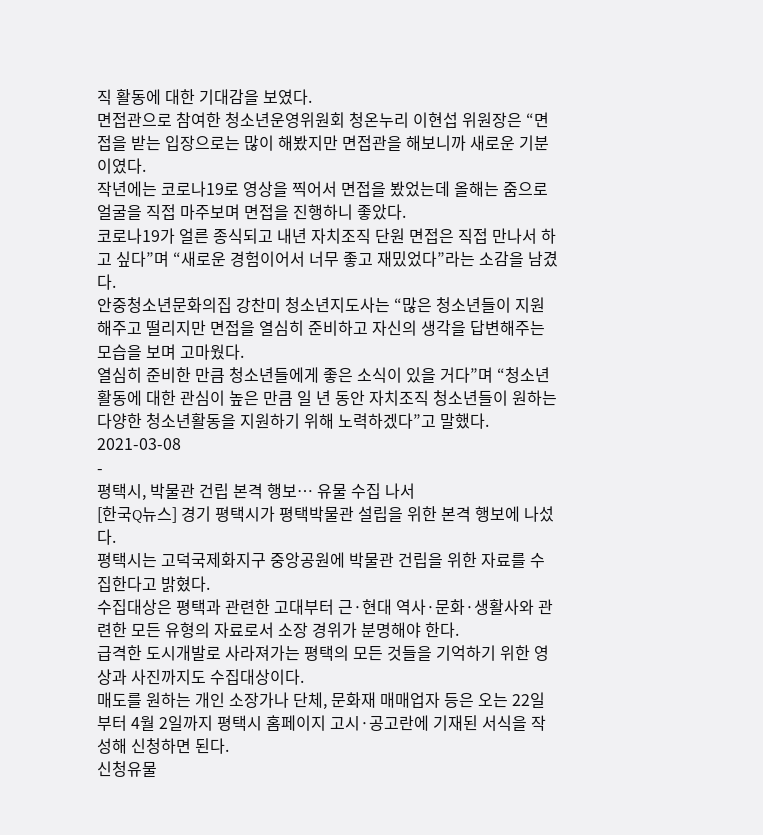직 활동에 대한 기대감을 보였다.
면접관으로 참여한 청소년운영위원회 청온누리 이현섭 위원장은 “면접을 받는 입장으로는 많이 해봤지만 면접관을 해보니까 새로운 기분이였다.
작년에는 코로나19로 영상을 찍어서 면접을 봤었는데 올해는 줌으로 얼굴을 직접 마주보며 면접을 진행하니 좋았다.
코로나19가 얼른 종식되고 내년 자치조직 단원 면접은 직접 만나서 하고 싶다”며 “새로운 경험이어서 너무 좋고 재밌었다”라는 소감을 남겼다.
안중청소년문화의집 강찬미 청소년지도사는 “많은 청소년들이 지원해주고 떨리지만 면접을 열심히 준비하고 자신의 생각을 답변해주는 모습을 보며 고마웠다.
열심히 준비한 만큼 청소년들에게 좋은 소식이 있을 거다”며 “청소년 활동에 대한 관심이 높은 만큼 일 년 동안 자치조직 청소년들이 원하는 다양한 청소년활동을 지원하기 위해 노력하겠다”고 말했다.
2021-03-08
-
평택시, 박물관 건립 본격 행보… 유물 수집 나서
[한국Q뉴스] 경기 평택시가 평택박물관 설립을 위한 본격 행보에 나섰다.
평택시는 고덕국제화지구 중앙공원에 박물관 건립을 위한 자료를 수집한다고 밝혔다.
수집대상은 평택과 관련한 고대부터 근·현대 역사·문화·생활사와 관련한 모든 유형의 자료로서 소장 경위가 분명해야 한다.
급격한 도시개발로 사라져가는 평택의 모든 것들을 기억하기 위한 영상과 사진까지도 수집대상이다.
매도를 원하는 개인 소장가나 단체, 문화재 매매업자 등은 오는 22일부터 4월 2일까지 평택시 홈페이지 고시·공고란에 기재된 서식을 작성해 신청하면 된다.
신청유물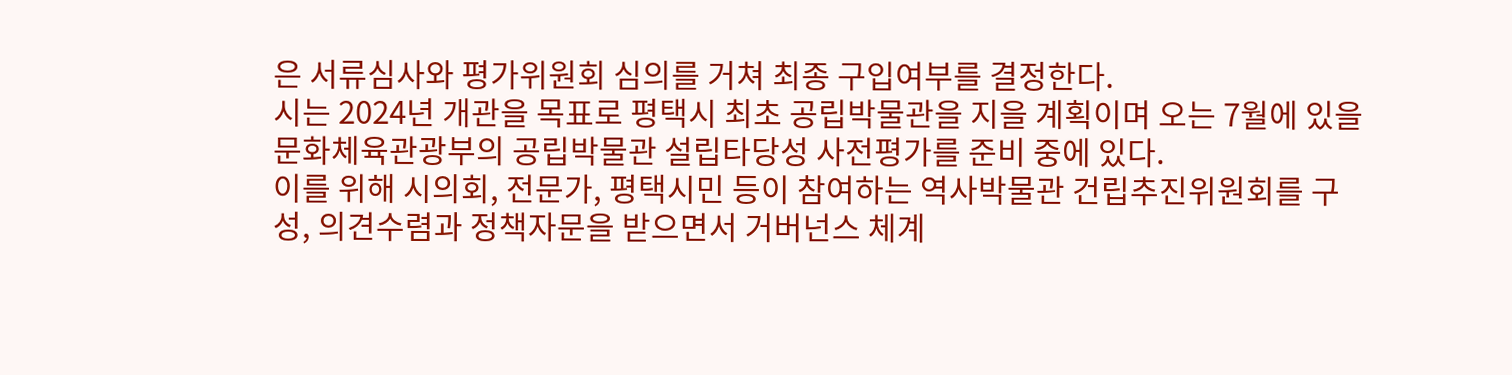은 서류심사와 평가위원회 심의를 거쳐 최종 구입여부를 결정한다.
시는 2024년 개관을 목표로 평택시 최초 공립박물관을 지을 계획이며 오는 7월에 있을 문화체육관광부의 공립박물관 설립타당성 사전평가를 준비 중에 있다.
이를 위해 시의회, 전문가, 평택시민 등이 참여하는 역사박물관 건립추진위원회를 구성, 의견수렴과 정책자문을 받으면서 거버넌스 체계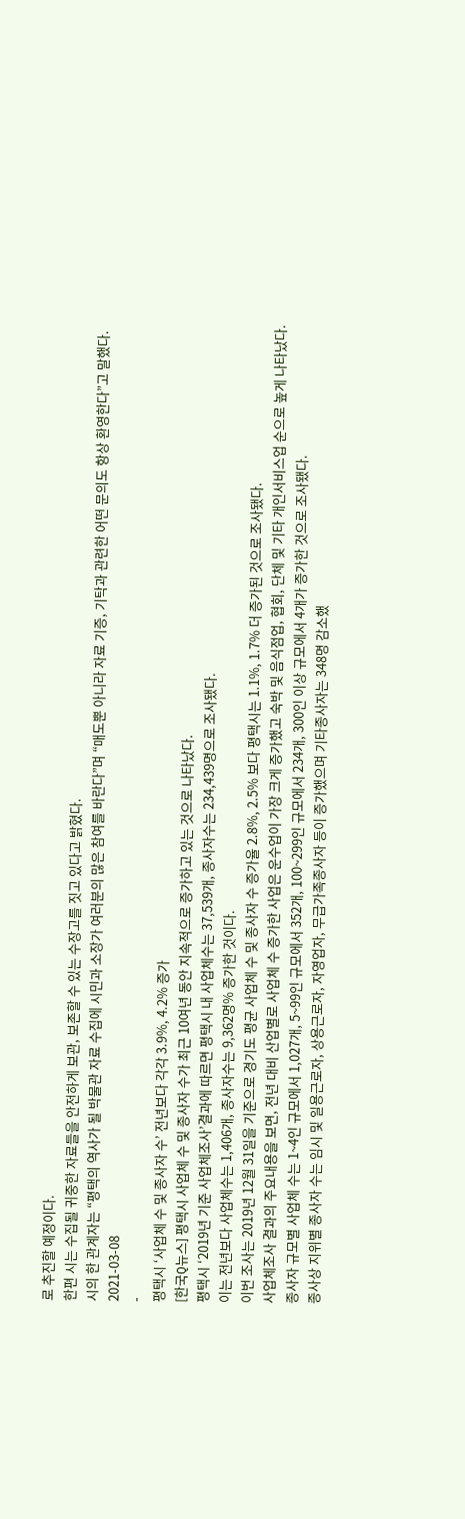로 추진할 예정이다.
한편 시는 수집될 귀중한 자료들을 안전하게 보관, 보존할 수 있는 수장고를 짓고 있다고 밝혔다.
시의 한 관계자는 “평택의 역사가 될 박물관 자료 수집에 시민과 소장가 여러분의 많은 참여를 바란다”며 “매도뿐 아니라 자료 기증, 기탁과 관련한 어떤 문의도 항상 환영한다”고 말했다.
2021-03-08
-
평택시 ‘사업체 수 및 종사자 수’ 전년보다 각각 3.9%, 4.2% 증가
[한국Q뉴스] 평택시 사업체 수 및 종사자 수가 최근 10여년 동안 지속적으로 증가하고 있는 것으로 나타났다.
평택시 ‘2019년 기준 사업체조사’결과에 따르면 평택시 내 사업체수는 37,539개, 종사자수는 234,439명으로 조사됐다.
이는 전년보다 사업체수는 1,406개, 종사자수는 9,362명% 증가한 것이다.
이번 조사는 2019년 12월 31일을 기준으로 경기도 평균 사업체 수 및 종사자 수 증가율 2.8%, 2.5% 보다 평택시는 1.1%, 1.7% 더 증가된 것으로 조사됐다.
사업체조사 결과의 주요내용을 보면, 전년 대비 산업별로 사업체 수 증가한 사업은 운수업이 가장 크게 증가했고 숙박 및 음식점업, 협회, 단체 및 기타 개인서비스업 순으로 높게 나타났다.
종사자 규모별 사업체 수는 1~4인 규모에서 1,027개, 5~99인 규모에서 352개, 100~299인 규모에서 234개, 300인 이상 규모에서 4개가 증가한 것으로 조사됐다.
종사상 지위별 종사자 수는 임시 및 일용근로자, 상용근로자, 자영업자, 무급가족종사자 등이 증가했으며 기타종사자는 348명 감소했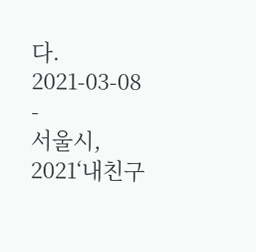다.
2021-03-08
-
서울시, 2021‘내친구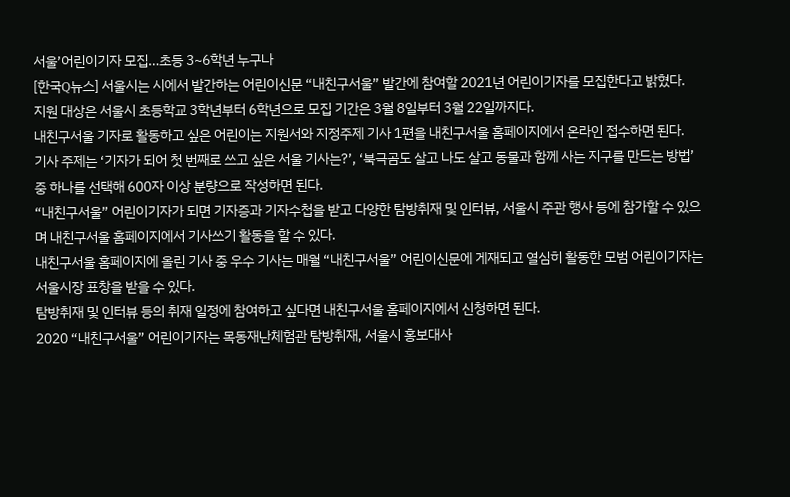서울’어린이기자 모집…초등 3~6학년 누구나
[한국Q뉴스] 서울시는 시에서 발간하는 어린이신문 “내친구서울” 발간에 참여할 2021년 어린이기자를 모집한다고 밝혔다.
지원 대상은 서울시 초등학교 3학년부터 6학년으로 모집 기간은 3월 8일부터 3월 22일까지다.
내친구서울 기자로 활동하고 싶은 어린이는 지원서와 지정주제 기사 1편을 내친구서울 홈페이지에서 온라인 접수하면 된다.
기사 주제는 ‘기자가 되어 첫 번째로 쓰고 싶은 서울 기사는?’, ‘북극곰도 살고 나도 살고 동물과 함께 사는 지구를 만드는 방법’ 중 하나를 선택해 600자 이상 분량으로 작성하면 된다.
“내친구서울” 어린이기자가 되면 기자증과 기자수첩을 받고 다양한 탐방취재 및 인터뷰, 서울시 주관 행사 등에 참가할 수 있으며 내친구서울 홈페이지에서 기사쓰기 활동을 할 수 있다.
내친구서울 홈페이지에 올린 기사 중 우수 기사는 매월 “내친구서울” 어린이신문에 게재되고 열심히 활동한 모범 어린이기자는 서울시장 표창을 받을 수 있다.
탐방취재 및 인터뷰 등의 취재 일정에 참여하고 싶다면 내친구서울 홈페이지에서 신청하면 된다.
2020 “내친구서울” 어린이기자는 목동재난체험관 탐방취재, 서울시 홍보대사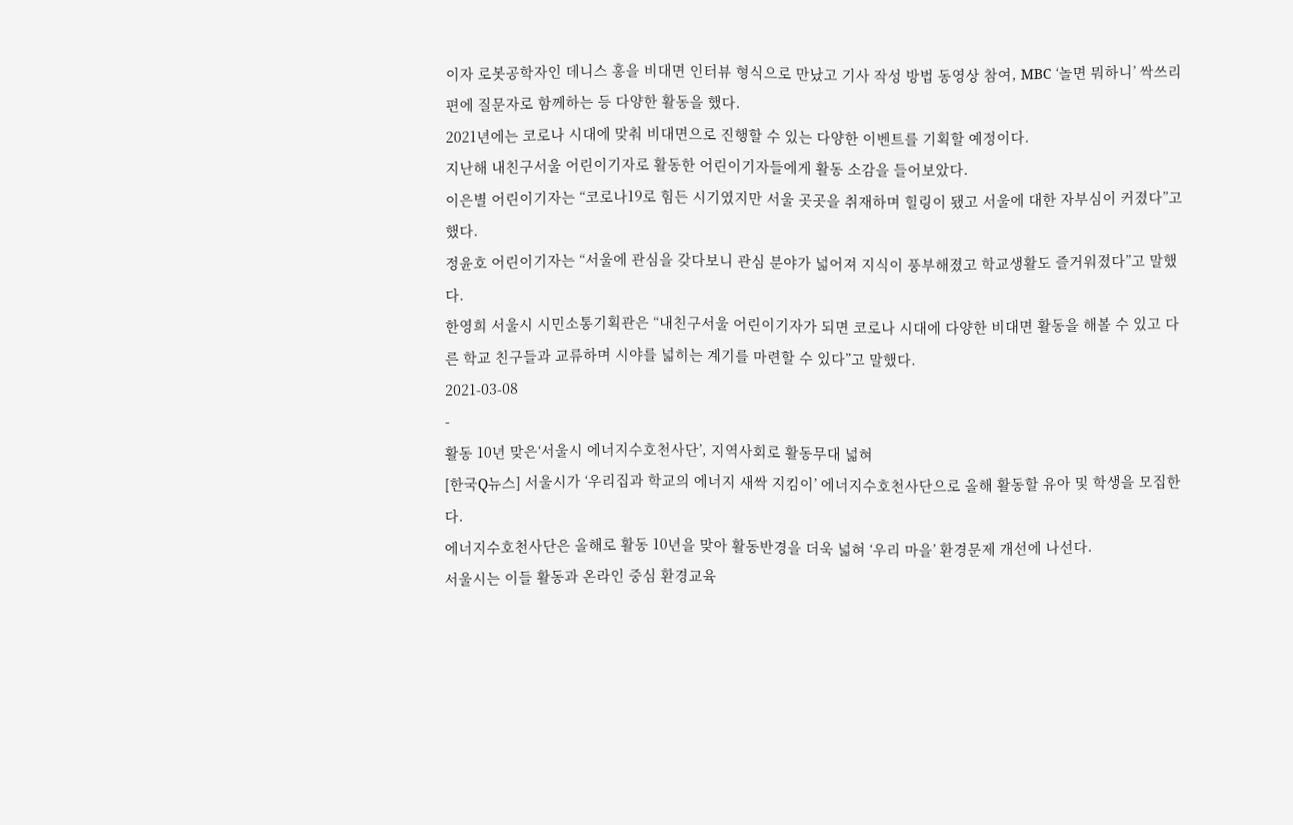이자 로봇공학자인 데니스 홍을 비대면 인터뷰 형식으로 만났고 기사 작성 방법 동영상 참여, MBC ‘놀면 뭐하니’ 싹쓰리 편에 질문자로 함께하는 등 다양한 활동을 했다.
2021년에는 코로나 시대에 맞춰 비대면으로 진행할 수 있는 다양한 이벤트를 기획할 예정이다.
지난해 내친구서울 어린이기자로 활동한 어린이기자들에게 활동 소감을 들어보았다.
이은별 어린이기자는 “코로나19로 힘든 시기였지만 서울 곳곳을 취재하며 힐링이 됐고 서울에 대한 자부심이 커졌다”고 했다.
정윤호 어린이기자는 “서울에 관심을 갖다보니 관심 분야가 넓어져 지식이 풍부해졌고 학교생활도 즐거워졌다”고 말했다.
한영희 서울시 시민소통기획관은 “내친구서울 어린이기자가 되면 코로나 시대에 다양한 비대면 활동을 해볼 수 있고 다른 학교 친구들과 교류하며 시야를 넓히는 계기를 마련할 수 있다”고 말했다.
2021-03-08
-
활동 10년 맞은‘서울시 에너지수호천사단’, 지역사회로 활동무대 넓혀
[한국Q뉴스] 서울시가 ‘우리집과 학교의 에너지 새싹 지킴이’ 에너지수호천사단으로 올해 활동할 유아 및 학생을 모집한다.
에너지수호천사단은 올해로 활동 10년을 맞아 활동반경을 더욱 넓혀 ‘우리 마을’ 환경문제 개선에 나선다.
서울시는 이들 활동과 온라인 중심 환경교육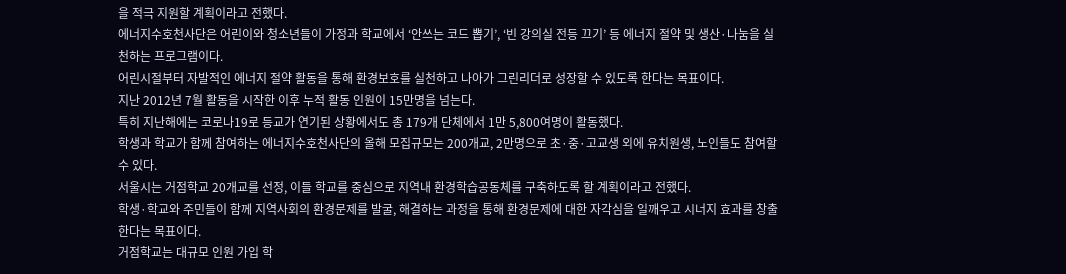을 적극 지원할 계획이라고 전했다.
에너지수호천사단은 어린이와 청소년들이 가정과 학교에서 ‘안쓰는 코드 뽑기’, ‘빈 강의실 전등 끄기’ 등 에너지 절약 및 생산·나눔을 실천하는 프로그램이다.
어린시절부터 자발적인 에너지 절약 활동을 통해 환경보호를 실천하고 나아가 그린리더로 성장할 수 있도록 한다는 목표이다.
지난 2012년 7월 활동을 시작한 이후 누적 활동 인원이 15만명을 넘는다.
특히 지난해에는 코로나19로 등교가 연기된 상황에서도 총 179개 단체에서 1만 5,800여명이 활동했다.
학생과 학교가 함께 참여하는 에너지수호천사단의 올해 모집규모는 200개교, 2만명으로 초·중·고교생 외에 유치원생, 노인들도 참여할 수 있다.
서울시는 거점학교 20개교를 선정, 이들 학교를 중심으로 지역내 환경학습공동체를 구축하도록 할 계획이라고 전했다.
학생·학교와 주민들이 함께 지역사회의 환경문제를 발굴, 해결하는 과정을 통해 환경문제에 대한 자각심을 일깨우고 시너지 효과를 창출한다는 목표이다.
거점학교는 대규모 인원 가입 학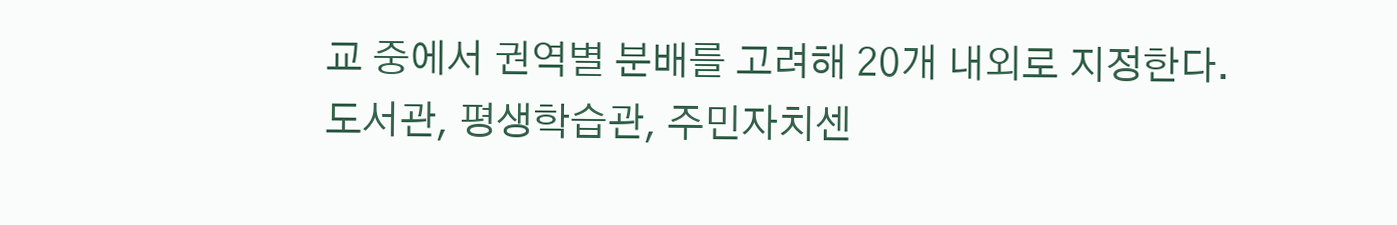교 중에서 권역별 분배를 고려해 20개 내외로 지정한다.
도서관, 평생학습관, 주민자치센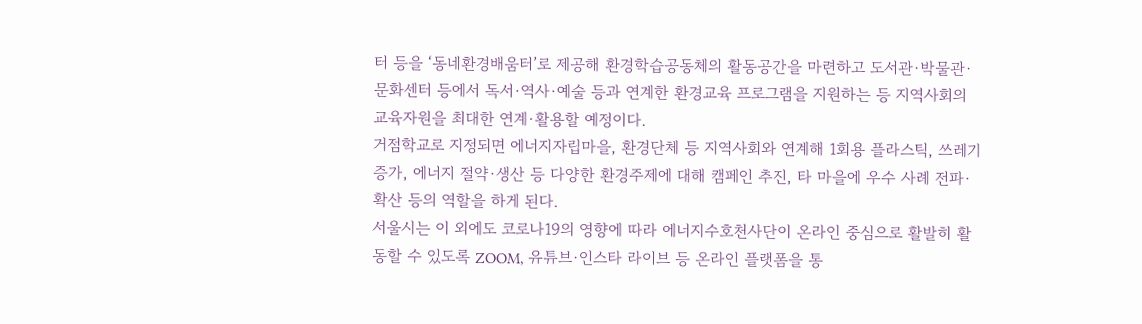터 등을 ‘동네환경배움터’로 제공해 환경학습공동체의 활동공간을 마련하고 도서관·박물관·문화센터 등에서 독서·역사·예술 등과 연계한 환경교육 프로그램을 지원하는 등 지역사회의 교육자원을 최대한 연계·활용할 예정이다.
거점학교로 지정되면 에너지자립마을, 환경단체 등 지역사회와 연계해 1회용 플라스틱, 쓰레기 증가, 에너지 절약·생산 등 다양한 환경주제에 대해 캠페인 추진, 타 마을에 우수 사례 전파·확산 등의 역할을 하게 된다.
서울시는 이 외에도 코로나19의 영향에 따라 에너지수호천사단이 온라인 중심으로 활발히 활동할 수 있도록 ZOOM, 유튜브·인스타 라이브 등 온라인 플랫폼을 통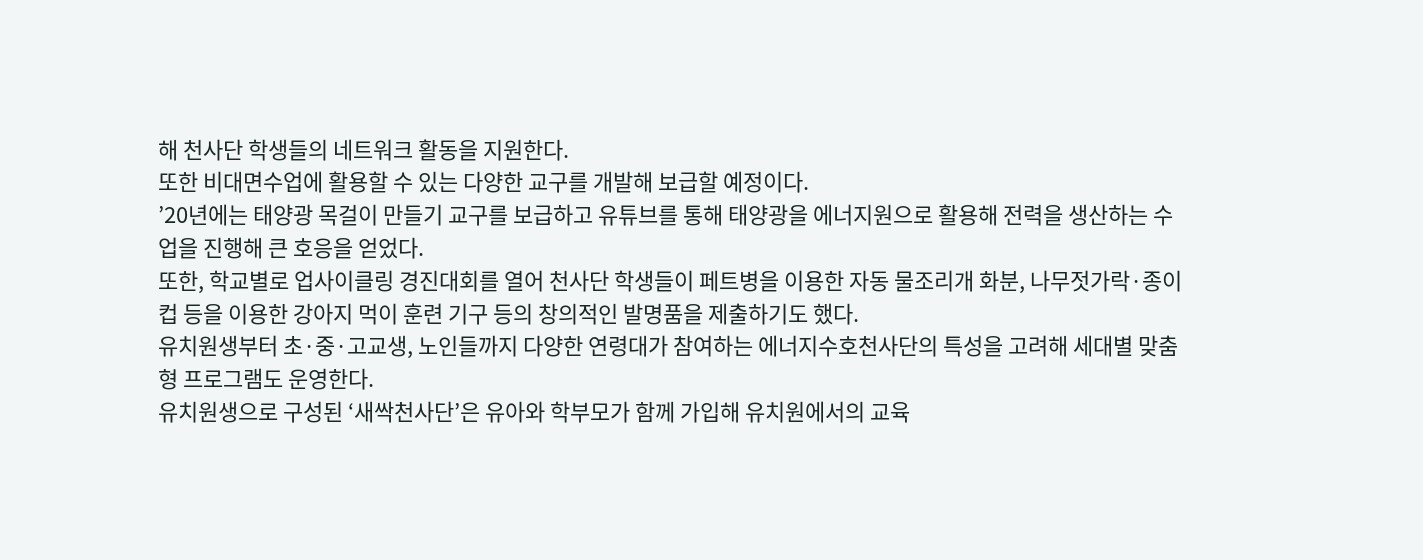해 천사단 학생들의 네트워크 활동을 지원한다.
또한 비대면수업에 활용할 수 있는 다양한 교구를 개발해 보급할 예정이다.
’20년에는 태양광 목걸이 만들기 교구를 보급하고 유튜브를 통해 태양광을 에너지원으로 활용해 전력을 생산하는 수업을 진행해 큰 호응을 얻었다.
또한, 학교별로 업사이클링 경진대회를 열어 천사단 학생들이 페트병을 이용한 자동 물조리개 화분, 나무젓가락·종이컵 등을 이용한 강아지 먹이 훈련 기구 등의 창의적인 발명품을 제출하기도 했다.
유치원생부터 초·중·고교생, 노인들까지 다양한 연령대가 참여하는 에너지수호천사단의 특성을 고려해 세대별 맞춤형 프로그램도 운영한다.
유치원생으로 구성된 ‘새싹천사단’은 유아와 학부모가 함께 가입해 유치원에서의 교육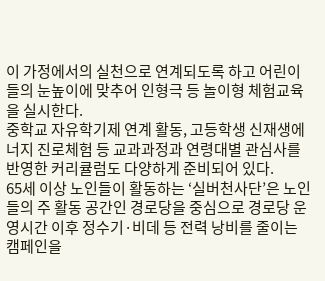이 가정에서의 실천으로 연계되도록 하고 어린이들의 눈높이에 맞추어 인형극 등 놀이형 체험교육을 실시한다.
중학교 자유학기제 연계 활동, 고등학생 신재생에너지 진로체험 등 교과과정과 연령대별 관심사를 반영한 커리큘럼도 다양하게 준비되어 있다.
65세 이상 노인들이 활동하는 ‘실버천사단’은 노인들의 주 활동 공간인 경로당을 중심으로 경로당 운영시간 이후 정수기·비데 등 전력 낭비를 줄이는 캠페인을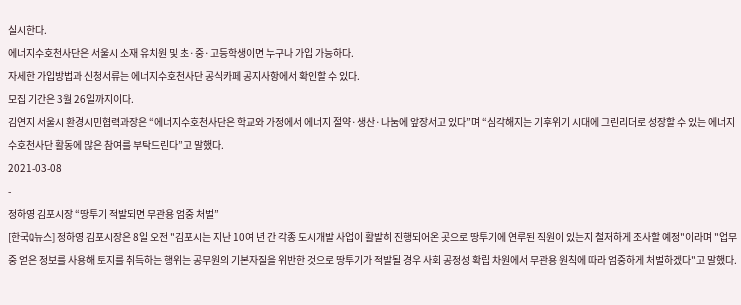실시한다.
에너지수호천사단은 서울시 소재 유치원 및 초·중·고등학생이면 누구나 가입 가능하다.
자세한 가입방법과 신청서류는 에너지수호천사단 공식카페 공지사항에서 확인할 수 있다.
모집 기간은 3월 26일까지이다.
김연지 서울시 환경시민협력과장은 “에너지수호천사단은 학교와 가정에서 에너지 절약·생산·나눔에 앞장서고 있다”며 “심각해지는 기후위기 시대에 그린리더로 성장할 수 있는 에너지수호천사단 활동에 많은 참여를 부탁드린다”고 말했다.
2021-03-08
-
정하영 김포시장 “땅투기 적발되면 무관용 엄중 처벌”
[한국Q뉴스] 정하영 김포시장은 8일 오전 "김포시는 지난 10여 년 간 각종 도시개발 사업이 활발히 진행되어온 곳으로 땅투기에 연루된 직원이 있는지 철저하게 조사할 예정"이라며 "업무 중 얻은 정보를 사용해 토지를 취득하는 행위는 공무원의 기본자질을 위반한 것으로 땅투기가 적발될 경우 사회 공정성 확립 차원에서 무관용 원칙에 따라 엄중하게 처벌하겠다"고 말했다.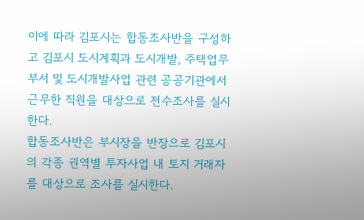이에 따라 김포시는 합동조사반을 구성하고 김포시 도시계획과 도시개발, 주택업무 부서 및 도시개발사업 관련 공공기관에서 근무한 직원을 대상으로 전수조사를 실시한다.
합동조사반은 부시장을 반장으로 김포시의 각종 권역별 투자사업 내 토지 거래자를 대상으로 조사를 실시한다.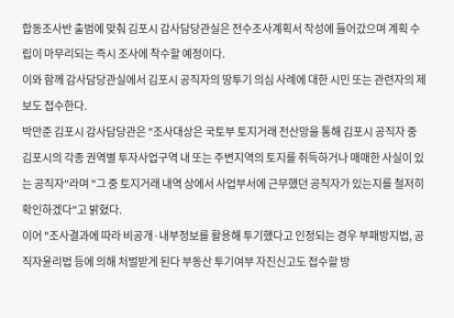합동조사반 출범에 맞춰 김포시 감사담당관실은 전수조사계획서 작성에 들어갔으며 계획 수립이 마무리되는 즉시 조사에 착수할 예정이다.
이와 함께 감사담당관실에서 김포시 공직자의 땅투기 의심 사례에 대한 시민 또는 관련자의 제보도 접수한다.
박만준 김포시 감사담당관은 "조사대상은 국토부 토지거래 전산망을 통해 김포시 공직자 중 김포시의 각종 권역별 투자사업구역 내 또는 주변지역의 토지를 취득하거나 매매한 사실이 있는 공직자"라며 "그 중 토지거래 내역 상에서 사업부서에 근무했던 공직자가 있는지를 철저히 확인하겠다"고 밝혔다.
이어 "조사결과에 따라 비공개·내부정보를 활용해 투기했다고 인정되는 경우 부패방지법, 공직자윤리법 등에 의해 처벌받게 된다 부동산 투기여부 자진신고도 접수할 방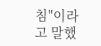침"이라고 말했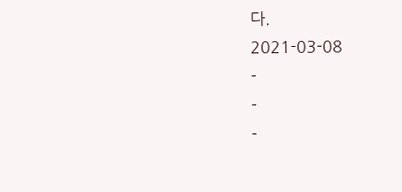다.
2021-03-08
-
-
-